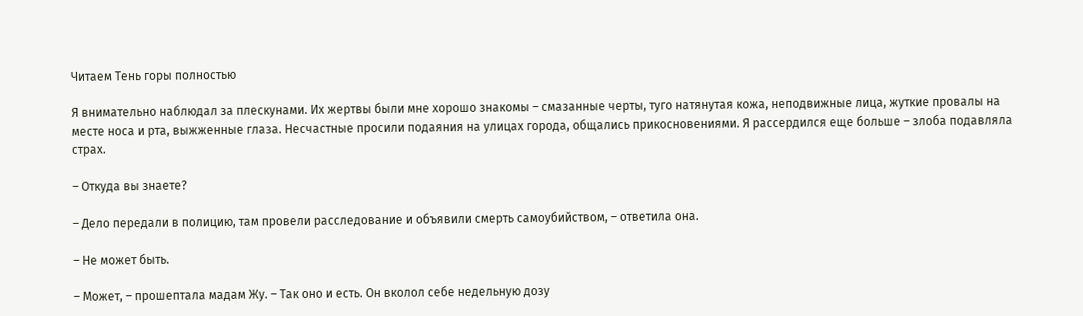Читаем Тень горы полностью

Я внимательно наблюдал за плескунами. Их жертвы были мне хорошо знакомы – смазанные черты, туго натянутая кожа, неподвижные лица, жуткие провалы на месте носа и рта, выжженные глаза. Несчастные просили подаяния на улицах города, общались прикосновениями. Я рассердился еще больше – злоба подавляла страх.

– Откуда вы знаете?

– Дело передали в полицию, там провели расследование и объявили смерть самоубийством, – ответила она.

– Не может быть.

– Может, – прошептала мадам Жу. – Так оно и есть. Он вколол себе недельную дозу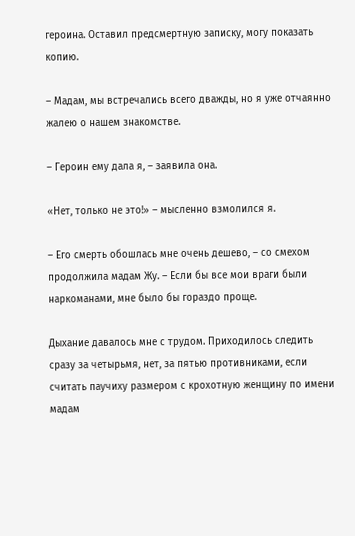героина. Оставил предсмертную записку, могу показать копию.

– Мадам, мы встречались всего дважды, но я уже отчаянно жалею о нашем знакомстве.

– Героин ему дала я, – заявила она.

«Нет, только не это!» – мысленно взмолился я.

– Его смерть обошлась мне очень дешево, – со смехом продолжила мадам Жу. – Если бы все мои враги были наркоманами, мне было бы гораздо проще.

Дыхание давалось мне с трудом. Приходилось следить сразу за четырьмя, нет, за пятью противниками, если считать паучиху размером с крохотную женщину по имени мадам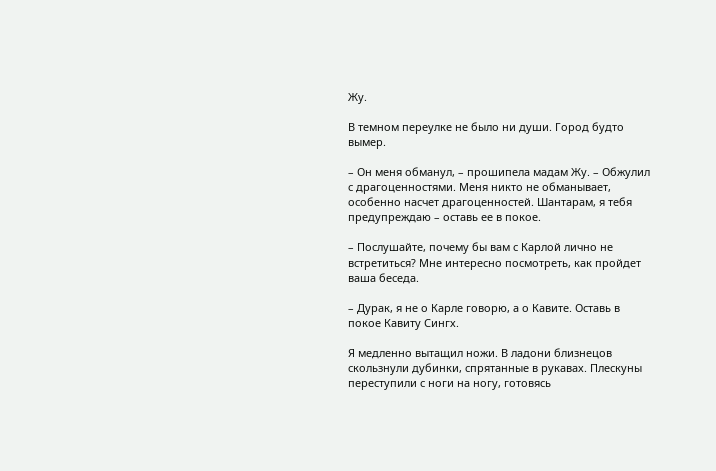Жу.

В темном переулке не было ни души. Город будто вымер.

– Он меня обманул, – прошипела мадам Жу. – Обжулил с драгоценностями. Меня никто не обманывает, особенно насчет драгоценностей. Шантарам, я тебя предупреждаю – оставь ее в покое.

– Послушайте, почему бы вам с Карлой лично не встретиться? Мне интересно посмотреть, как пройдет ваша беседа.

– Дурак, я не о Карле говорю, а о Кавите. Оставь в покое Кавиту Сингх.

Я медленно вытащил ножи. В ладони близнецов скользнули дубинки, спрятанные в рукавах. Плескуны переступили с ноги на ногу, готовясь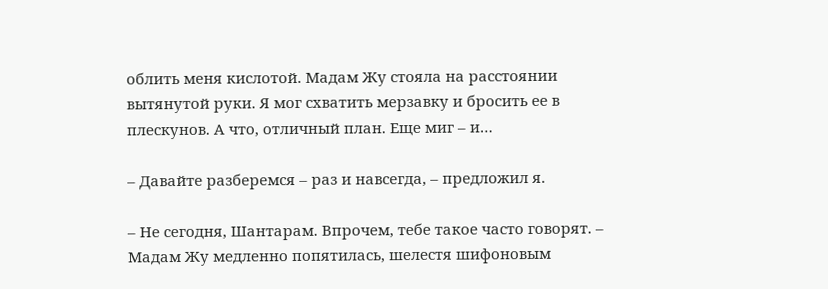облить меня кислотой. Мадам Жу стояла на расстоянии вытянутой руки. Я мог схватить мерзавку и бросить ее в плескунов. А что, отличный план. Еще миг – и…

– Давайте разберемся – раз и навсегда, – предложил я.

– Не сегодня, Шантарам. Впрочем, тебе такое часто говорят. – Мадам Жу медленно попятилась, шелестя шифоновым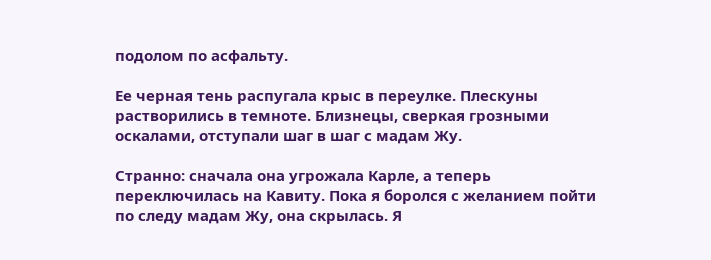подолом по асфальту.

Ее черная тень распугала крыс в переулке. Плескуны растворились в темноте. Близнецы, сверкая грозными оскалами, отступали шаг в шаг с мадам Жу.

Странно: сначала она угрожала Карле, а теперь переключилась на Кавиту. Пока я боролся с желанием пойти по следу мадам Жу, она скрылась. Я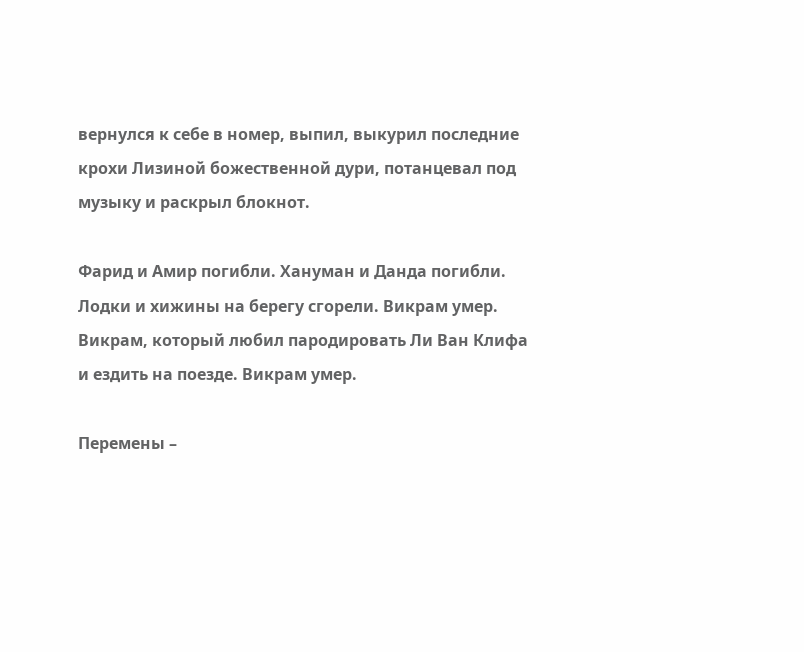вернулся к себе в номер, выпил, выкурил последние крохи Лизиной божественной дури, потанцевал под музыку и раскрыл блокнот.

Фарид и Амир погибли. Хануман и Данда погибли. Лодки и хижины на берегу сгорели. Викрам умер. Викрам, который любил пародировать Ли Ван Клифа и ездить на поезде. Викрам умер.

Перемены –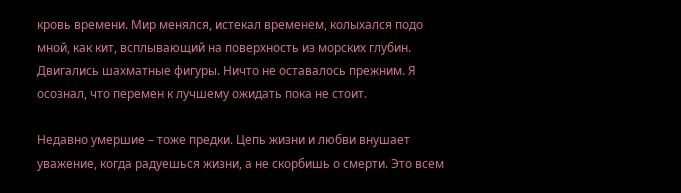кровь времени. Мир менялся, истекал временем, колыхался подо мной, как кит, всплывающий на поверхность из морских глубин. Двигались шахматные фигуры. Ничто не оставалось прежним. Я осознал, что перемен к лучшему ожидать пока не стоит.

Недавно умершие – тоже предки. Цепь жизни и любви внушает уважение, когда радуешься жизни, а не скорбишь о смерти. Это всем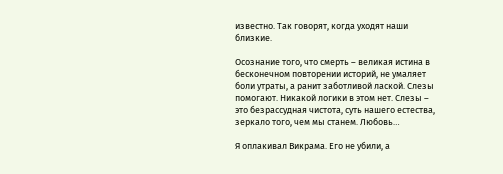известно. Так говорят, когда уходят наши близкие.

Осознание того, что смерть – великая истина в бесконечном повторении историй, не умаляет боли утраты, а ранит заботливой лаской. Слезы помогают. Никакой логики в этом нет. Слезы – это безрассудная чистота, суть нашего естества, зеркало того, чем мы станем. Любовь…

Я оплакивал Викрама. Его не убили, а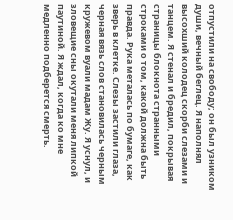отпустили на свободу; он был узником души, вечный беглец. Я наполнял высохший колодец скорби слезами и танцем. Я стенал и бредил, покрывая страницы блокнота странными строками о том, какой должна быть правда. Рука металась по бумаге, как зверь в клетке. Слезы застили глаза, черная вязь слов становилась черным кружевом вуали мадам Жу. Я уснул, и зловещие сны окутали меня липкой паутиной. Я ждал, когда ко мне медленно подберется смерть.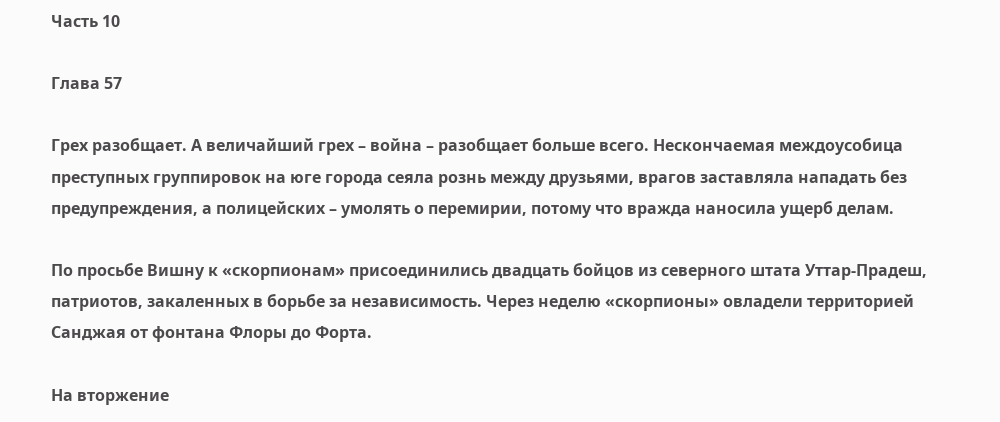Часть 10

Глава 57

Грех разобщает. А величайший грех – война – разобщает больше всего. Нескончаемая междоусобица преступных группировок на юге города сеяла рознь между друзьями, врагов заставляла нападать без предупреждения, а полицейских – умолять о перемирии, потому что вражда наносила ущерб делам.

По просьбе Вишну к «скорпионам» присоединились двадцать бойцов из северного штата Уттар-Прадеш, патриотов, закаленных в борьбе за независимость. Через неделю «скорпионы» овладели территорией Санджая от фонтана Флоры до Форта.

На вторжение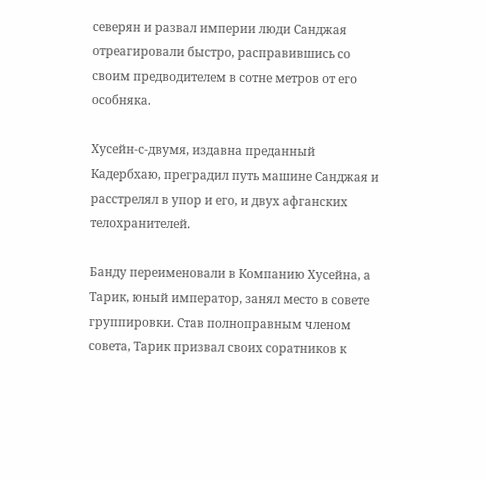северян и развал империи люди Санджая отреагировали быстро, расправившись со своим предводителем в сотне метров от его особняка.

Хусейн-с-двумя, издавна преданный Кадербхаю, преградил путь машине Санджая и расстрелял в упор и его, и двух афганских телохранителей.

Банду переименовали в Компанию Хусейна, а Тарик, юный император, занял место в совете группировки. Став полноправным членом совета, Тарик призвал своих соратников к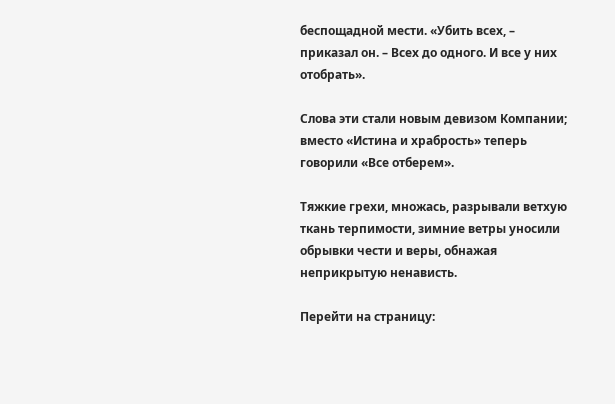беспощадной мести. «Убить всех, – приказал он. – Всех до одного. И все у них отобрать».

Слова эти стали новым девизом Компании; вместо «Истина и храбрость» теперь говорили «Все отберем».

Тяжкие грехи, множась, разрывали ветхую ткань терпимости, зимние ветры уносили обрывки чести и веры, обнажая неприкрытую ненависть.

Перейти на страницу: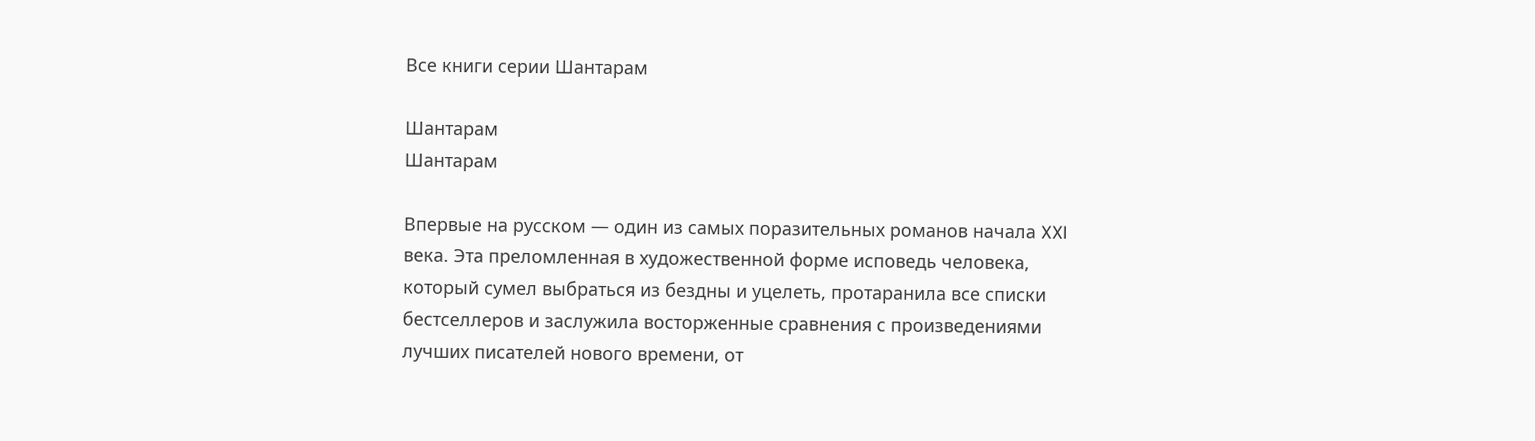Все книги серии Шантарам

Шантарам
Шантарам

Впервые на русском — один из самых поразительных романов начала XXI века. Эта преломленная в художественной форме исповедь человека, который сумел выбраться из бездны и уцелеть, протаранила все списки бестселлеров и заслужила восторженные сравнения с произведениями лучших писателей нового времени, от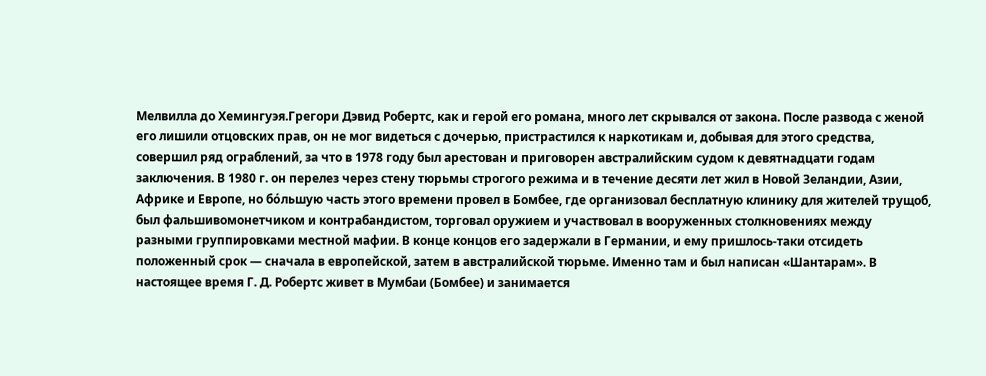Мелвилла до Хемингуэя.Грегори Дэвид Робертс, как и герой его романа, много лет скрывался от закона. После развода с женой его лишили отцовских прав, он не мог видеться с дочерью, пристрастился к наркотикам и, добывая для этого средства, совершил ряд ограблений, за что в 1978 году был арестован и приговорен австралийским судом к девятнадцати годам заключения. В 1980 г. он перелез через стену тюрьмы строгого режима и в течение десяти лет жил в Новой Зеландии, Азии, Африке и Европе, но бόльшую часть этого времени провел в Бомбее, где организовал бесплатную клинику для жителей трущоб, был фальшивомонетчиком и контрабандистом, торговал оружием и участвовал в вооруженных столкновениях между разными группировками местной мафии. В конце концов его задержали в Германии, и ему пришлось-таки отсидеть положенный срок — сначала в европейской, затем в австралийской тюрьме. Именно там и был написан «Шантарам». В настоящее время Г. Д. Робертс живет в Мумбаи (Бомбее) и занимается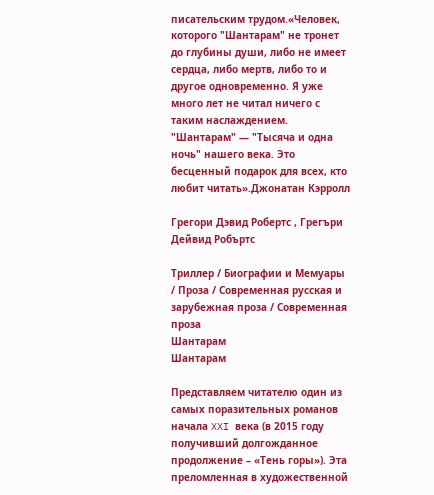писательским трудом.«Человек, которого "Шантарам" не тронет до глубины души, либо не имеет сердца, либо мертв, либо то и другое одновременно. Я уже много лет не читал ничего с таким наслаждением. "Шантарам" — "Тысяча и одна ночь" нашего века. Это бесценный подарок для всех, кто любит читать».Джонатан Кэрролл

Грегори Дэвид Робертс , Грегъри Дейвид Робъртс

Триллер / Биографии и Мемуары / Проза / Современная русская и зарубежная проза / Современная проза
Шантарам
Шантарам

Представляем читателю один из самых поразительных романов начала XXI века (в 2015 году получивший долгожданное продолжение – «Тень горы»). Эта преломленная в художественной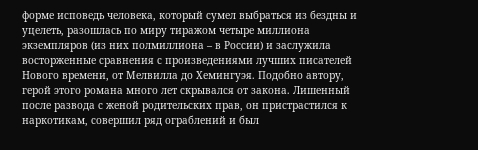форме исповедь человека, который сумел выбраться из бездны и уцелеть, разошлась по миру тиражом четыре миллиона экземпляров (из них полмиллиона – в России) и заслужила восторженные сравнения с произведениями лучших писателей Нового времени, от Мелвилла до Хемингуэя. Подобно автору, герой этого романа много лет скрывался от закона. Лишенный после развода с женой родительских прав, он пристрастился к наркотикам, совершил ряд ограблений и был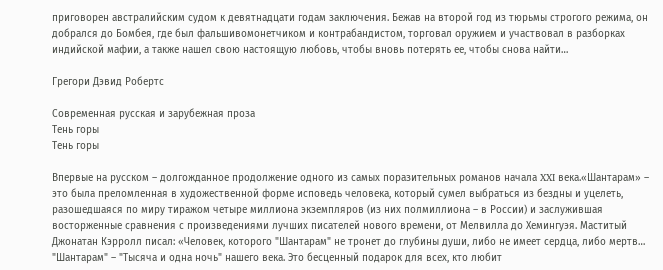приговорен австралийским судом к девятнадцати годам заключения. Бежав на второй год из тюрьмы строгого режима, он добрался до Бомбея, где был фальшивомонетчиком и контрабандистом, торговал оружием и участвовал в разборках индийской мафии, а также нашел свою настоящую любовь, чтобы вновь потерять ее, чтобы снова найти…

Грегори Дэвид Робертс

Современная русская и зарубежная проза
Тень горы
Тень горы

Впервые на русском – долгожданное продолжение одного из самых поразительных романов начала XXI века.«Шантарам» – это была преломленная в художественной форме исповедь человека, который сумел выбраться из бездны и уцелеть, разошедшаяся по миру тиражом четыре миллиона экземпляров (из них полмиллиона – в России) и заслужившая восторженные сравнения с произведениями лучших писателей нового времени, от Мелвилла до Хемингуэя. Маститый Джонатан Кэрролл писал: «Человек, которого "Шантарам" не тронет до глубины души, либо не имеет сердца, либо мертв… "Шантарам" – "Тысяча и одна ночь" нашего века. Это бесценный подарок для всех, кто любит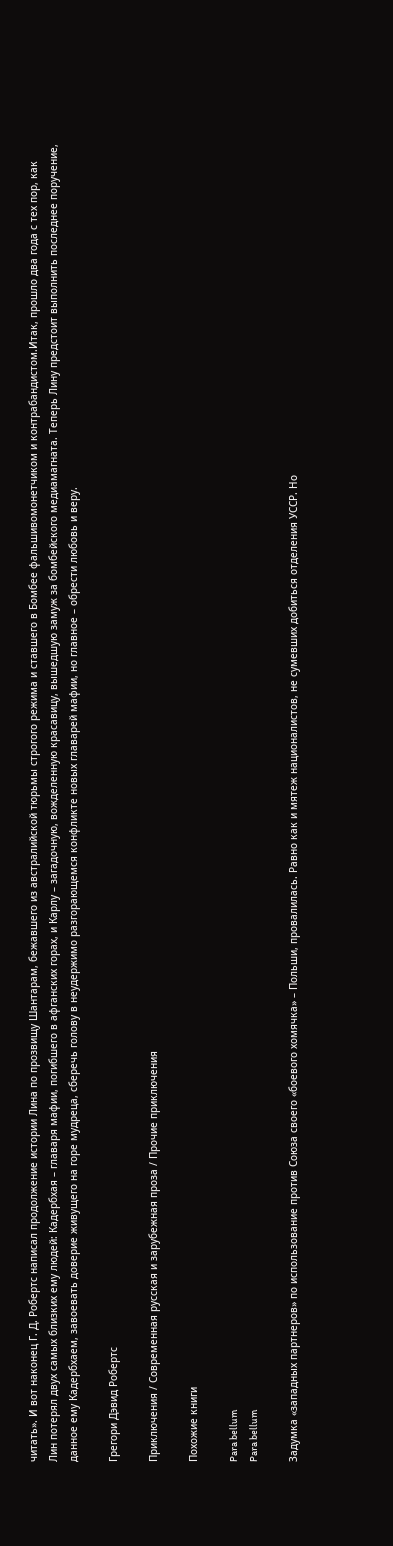читать». И вот наконец Г. Д. Робертс написал продолжение истории Лина по прозвищу Шантарам, бежавшего из австралийской тюрьмы строгого режима и ставшего в Бомбее фальшивомонетчиком и контрабандистом.Итак, прошло два года с тех пор, как Лин потерял двух самых близких ему людей: Кадербхая – главаря мафии, погибшего в афганских горах, и Карлу – загадочную, вожделенную красавицу, вышедшую замуж за бомбейского медиамагната. Теперь Лину предстоит выполнить последнее поручение, данное ему Кадербхаем, завоевать доверие живущего на горе мудреца, сберечь голову в неудержимо разгорающемся конфликте новых главарей мафии, но главное – обрести любовь и веру.

Грегори Дэвид Робертс

Приключения / Современная русская и зарубежная проза / Прочие приключения

Похожие книги

Para bellum
Para bellum

Задумка «западных партнеров» по использование против Союза своего «боевого хомячка» – Польши, провалилась. Равно как и мятеж националистов, не сумевших добиться отделения УССР. Но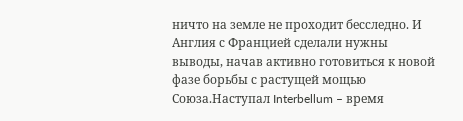ничто на земле не проходит бесследно. И Англия с Францией сделали нужны выводы, начав активно готовиться к новой фазе борьбы с растущей мощью Союза.Наступал Interbellum – время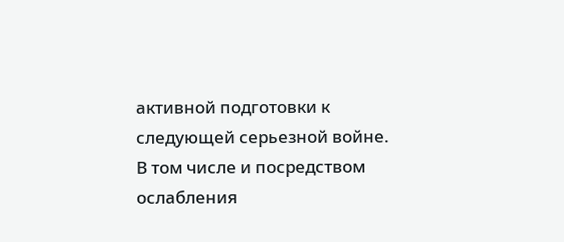активной подготовки к следующей серьезной войне. В том числе и посредством ослабления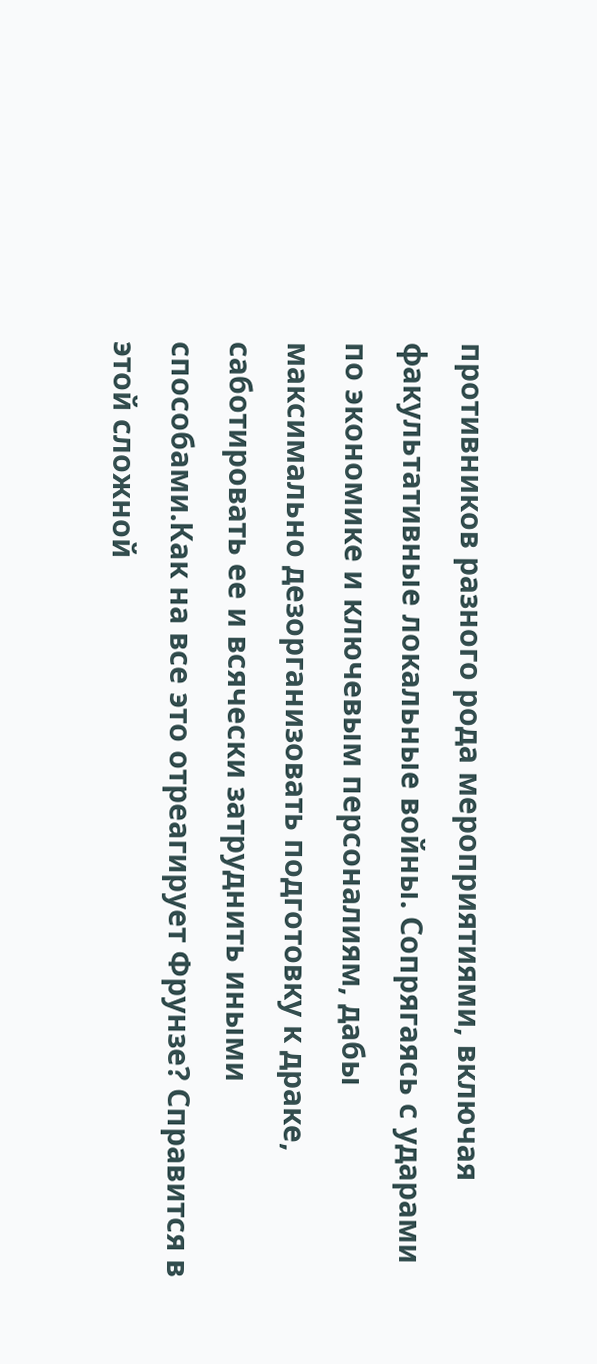противников разного рода мероприятиями, включая факультативные локальные войны. Сопрягаясь с ударами по экономике и ключевым персоналиям, дабы максимально дезорганизовать подготовку к драке, саботировать ее и всячески затруднить иными способами.Как на все это отреагирует Фрунзе? Справится в этой сложной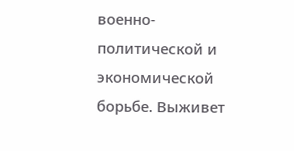военно-политической и экономической борьбе. Выживет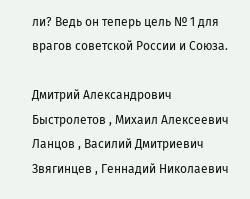ли? Ведь он теперь цель № 1 для врагов советской России и Союза.

Дмитрий Александрович Быстролетов , Михаил Алексеевич Ланцов , Василий Дмитриевич Звягинцев , Геннадий Николаевич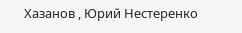Хазанов , Юрий Нестеренко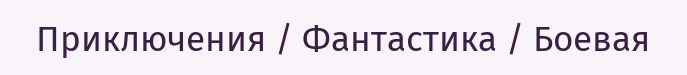Приключения / Фантастика / Боевая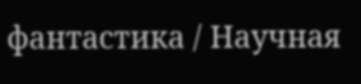фантастика / Научная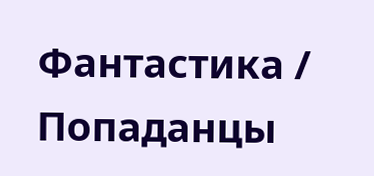Фантастика / Попаданцы